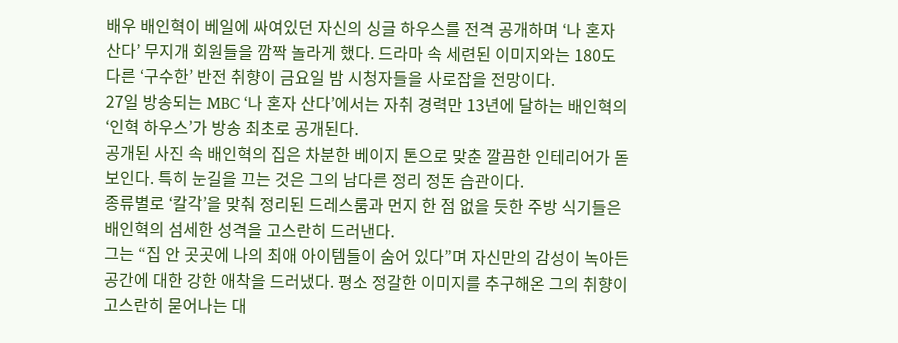배우 배인혁이 베일에 싸여있던 자신의 싱글 하우스를 전격 공개하며 ‘나 혼자 산다’ 무지개 회원들을 깜짝 놀라게 했다. 드라마 속 세련된 이미지와는 180도 다른 ‘구수한’ 반전 취향이 금요일 밤 시청자들을 사로잡을 전망이다.
27일 방송되는 MBC ‘나 혼자 산다’에서는 자취 경력만 13년에 달하는 배인혁의 ‘인혁 하우스’가 방송 최초로 공개된다.
공개된 사진 속 배인혁의 집은 차분한 베이지 톤으로 맞춘 깔끔한 인테리어가 돋보인다. 특히 눈길을 끄는 것은 그의 남다른 정리 정돈 습관이다.
종류별로 ‘칼각’을 맞춰 정리된 드레스룸과 먼지 한 점 없을 듯한 주방 식기들은 배인혁의 섬세한 성격을 고스란히 드러낸다.
그는 “집 안 곳곳에 나의 최애 아이템들이 숨어 있다”며 자신만의 감성이 녹아든 공간에 대한 강한 애착을 드러냈다. 평소 정갈한 이미지를 추구해온 그의 취향이 고스란히 묻어나는 대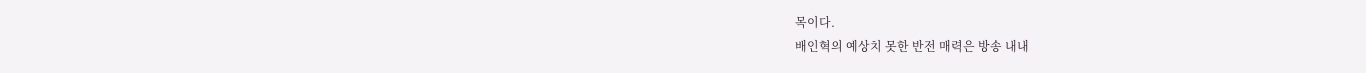목이다.
배인혁의 예상치 못한 반전 매력은 방송 내내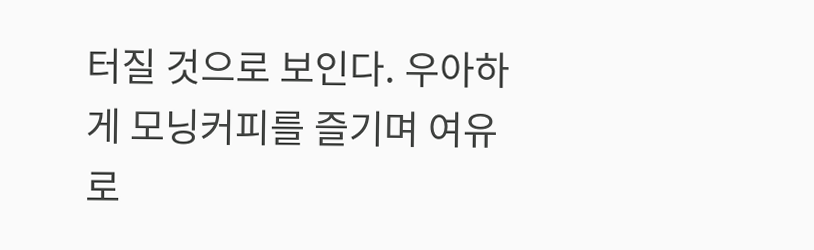터질 것으로 보인다. 우아하게 모닝커피를 즐기며 여유로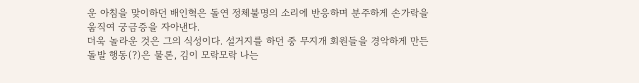운 아침을 맞이하던 배인혁은 돌연 정체불명의 소리에 반응하며 분주하게 손가락을 움직여 궁금증을 자아낸다.
더욱 놀라운 것은 그의 식성이다. 설거지를 하던 중 무지개 회원들을 경악하게 만든 돌발 행동(?)은 물론, 김이 모락모락 나는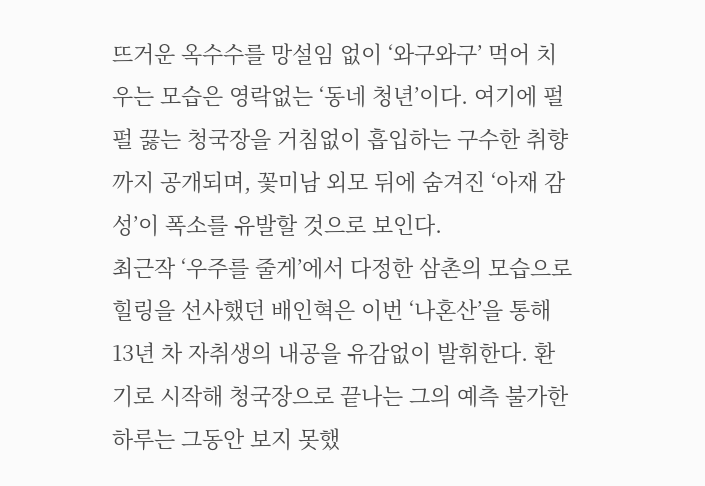뜨거운 옥수수를 망설임 없이 ‘와구와구’ 먹어 치우는 모습은 영락없는 ‘동네 청년’이다. 여기에 펄펄 끓는 청국장을 거침없이 흡입하는 구수한 취향까지 공개되며, 꽃미남 외모 뒤에 숨겨진 ‘아재 감성’이 폭소를 유발할 것으로 보인다.
최근작 ‘우주를 줄게’에서 다정한 삼촌의 모습으로 힐링을 선사했던 배인혁은 이번 ‘나혼산’을 통해 13년 차 자취생의 내공을 유감없이 발휘한다. 환기로 시작해 청국장으로 끝나는 그의 예측 불가한 하루는 그동안 보지 못했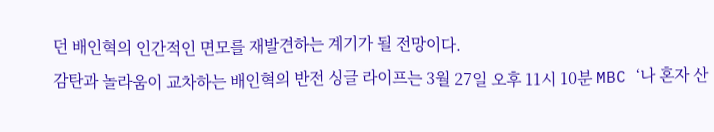던 배인혁의 인간적인 면모를 재발견하는 계기가 될 전망이다.
감탄과 놀라움이 교차하는 배인혁의 반전 싱글 라이프는 3월 27일 오후 11시 10분 MBC ‘나 혼자 산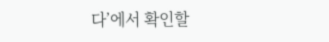다’에서 확인할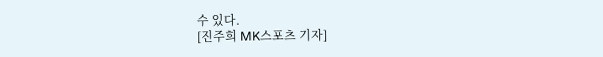수 있다.
[진주희 MK스포츠 기자]